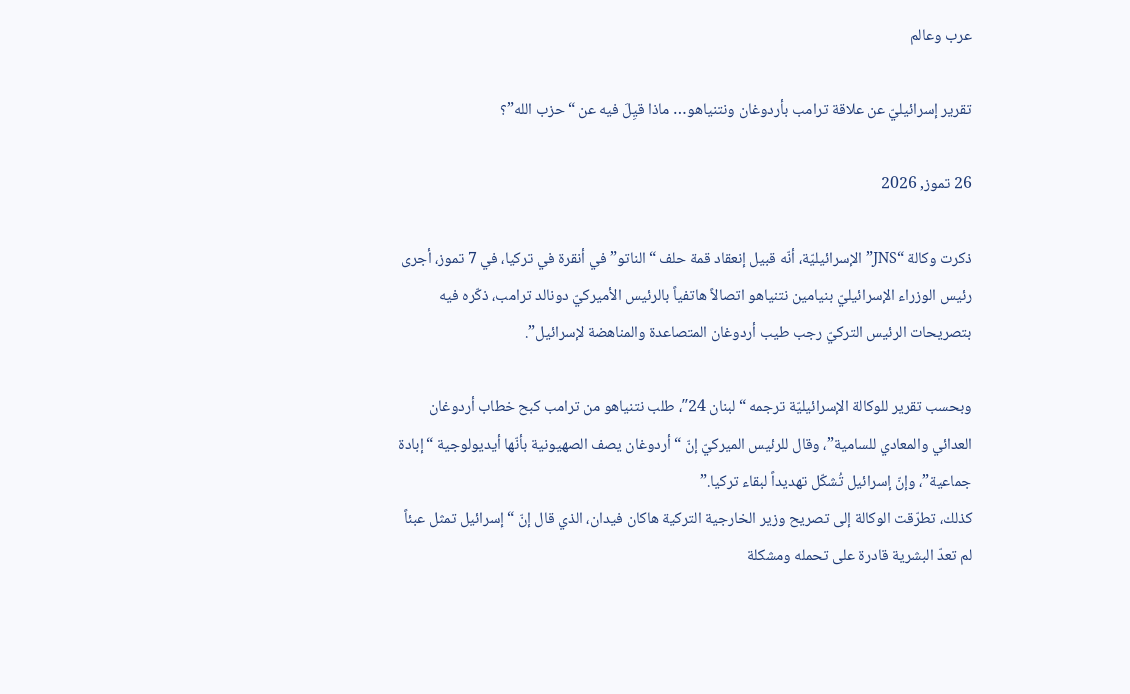عرب وعالم

تقرير إسرائيليّ عن علاقة ترامب بأردوغان ونتنياهو… ماذا قيِلَ فيه عن “حزب الله”؟

26 تموز, 2026

ذكرت وكالة “JNS” الإسرائيليّة، أنّه قبيل إنعقاد قمة حلف “الناتو” في أنقرة في تركيا، في 7 تموز، أجرى رئيس الوزراء الإسرائيليّ بنيامين نتنياهو اتصالاً هاتفياً بالرئيس الأميركيّ دونالد ترامب، ذكّره فيه بتصريحات الرئيس التركيّ رجب طيب أردوغان المتصاعدة والمناهضة لإسرائيل”.

وبحسب تقرير للوكالة الإسرائيليّة ترجمه “لبنان 24″، طلب نتنياهو من ترامب كبح خطاب أردوغان العدائي والمعادي للسامية”، وقال للرئيس الميركيّ إنّ “أردوغان يصف الصهيونية بأنّها أيديولوجية “إبادة جماعية”، وإنّ إسرائيل تُشكّل تهديداً لبقاء تركيا.”
كذلك، تطرّقت الوكالة إلى تصريح وزير الخارجية التركية هاكان فيدان، الذي قال إنّ “إسرائيل تمثل عبئاً لم تعدّ البشرية قادرة على تحمله ومشكلة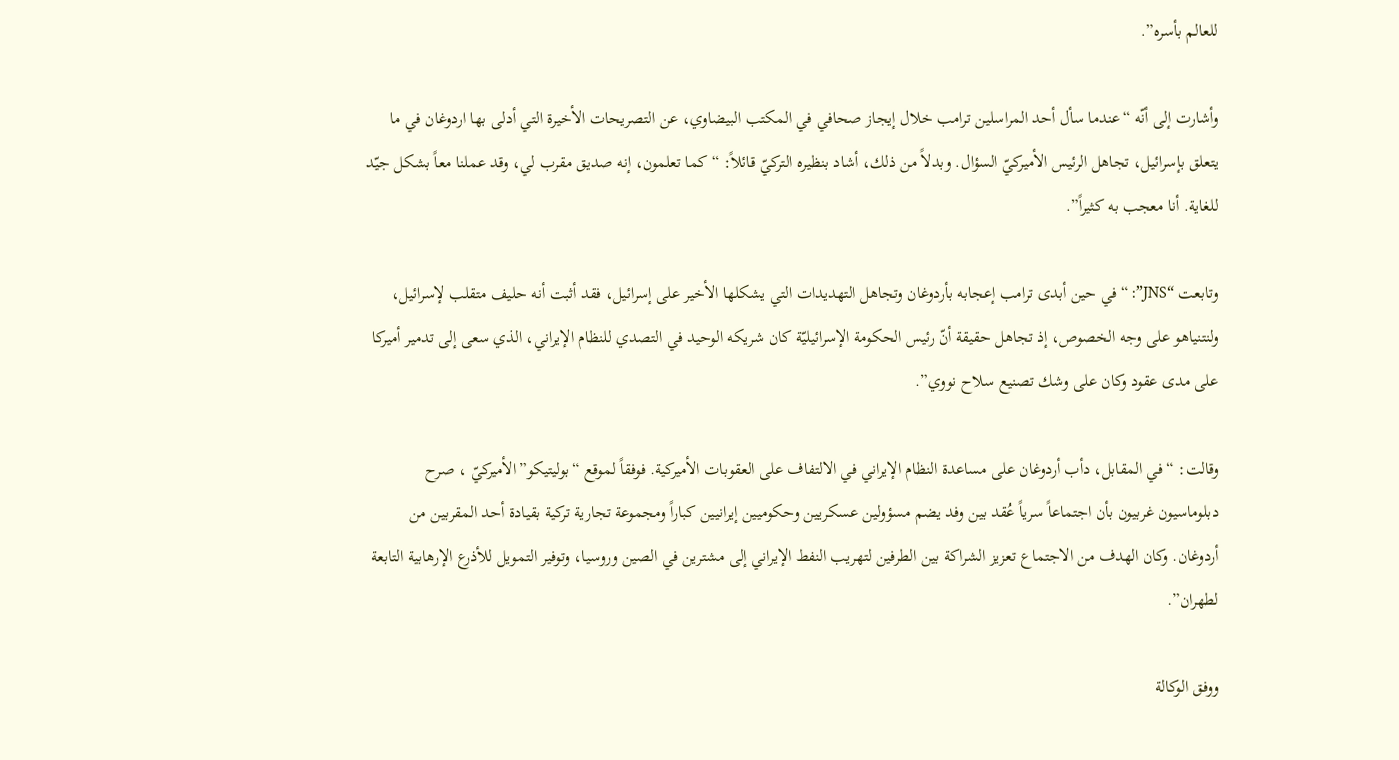للعالم بأسره”.

وأشارت إلى أنّه “عندما سأل أحد المراسلين ترامب خلال إيجاز صحافي في المكتب البيضاوي، عن التصريحات الأخيرة التي أدلى بها اردوغان في ما يتعلق بإسرائيل، تجاهل الرئيس الأميركيّ السؤال. وبدلاً من ذلك، أشاد بنظيره التركيّ قائلاً: “كما تعلمون، إنه صديق مقرب لي، وقد عملنا معاً بشكل جيّد للغاية. أنا معجب به كثيراً”.

وتابعت “JNS”: “في حين أبدى ترامب إعجابه بأردوغان وتجاهل التهديدات التي يشكلها الأخير على إسرائيل، فقد أثبت أنه حليف متقلب لإسرائيل، ولنتنياهو على وجه الخصوص، إذ تجاهل حقيقة أنّ رئيس الحكومة الإسرائيليّة كان شريكه الوحيد في التصدي للنظام الإيراني، الذي سعى إلى تدمير أميركا على مدى عقود وكان على وشك تصنيع سلاح نووي”.

وقالت: “في المقابل، دأب أردوغان على مساعدة النظام الإيراني في الالتفاف على العقوبات الأميركية. فوفقاً لموقع “بوليتيكو”الأميركيّ ، صرح دبلوماسيون غربيون بأن اجتماعاً سرياً عُقد بين وفد يضم مسؤولين عسكريين وحكوميين إيرانيين كباراً ومجموعة تجارية تركية بقيادة أحد المقربين من أردوغان. وكان الهدف من الاجتماع تعزيز الشراكة بين الطرفين لتهريب النفط الإيراني إلى مشترين في الصين وروسيا، وتوفير التمويل للأذرع الإرهابية التابعة لطهران”.

ووفق الوكالة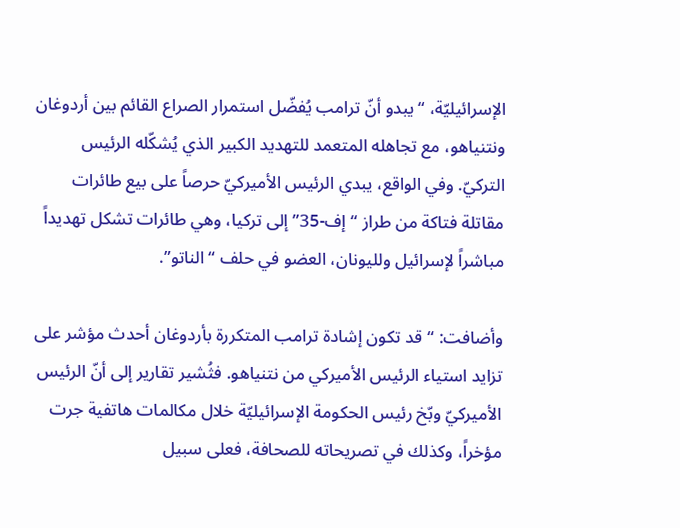الإسرائيليّة، “يبدو أنّ ترامب يُفضّل استمرار الصراع القائم بين أردوغان ونتنياهو، مع تجاهله المتعمد للتهديد الكبير الذي يُشكّله الرئيس التركيّ. وفي الواقع، يبدي الرئيس الأميركيّ حرصاً على بيع طائرات مقاتلة فتاكة من طراز “إف-35” إلى تركيا، وهي طائرات تشكل تهديداً مباشراً لإسرائيل ولليونان، العضو في حلف “الناتو”.

وأضافت: “قد تكون إشادة ترامب المتكررة بأردوغان أحدث مؤشر على تزايد استياء الرئيس الأميركي من نتنياهو. فثُشير تقارير إلى أنّ الرئيس الأميركيّ وبّخ رئيس الحكومة الإسرائيليّة خلال مكالمات هاتفية جرت مؤخراً، وكذلك في تصريحاته للصحافة، فعلى سبيل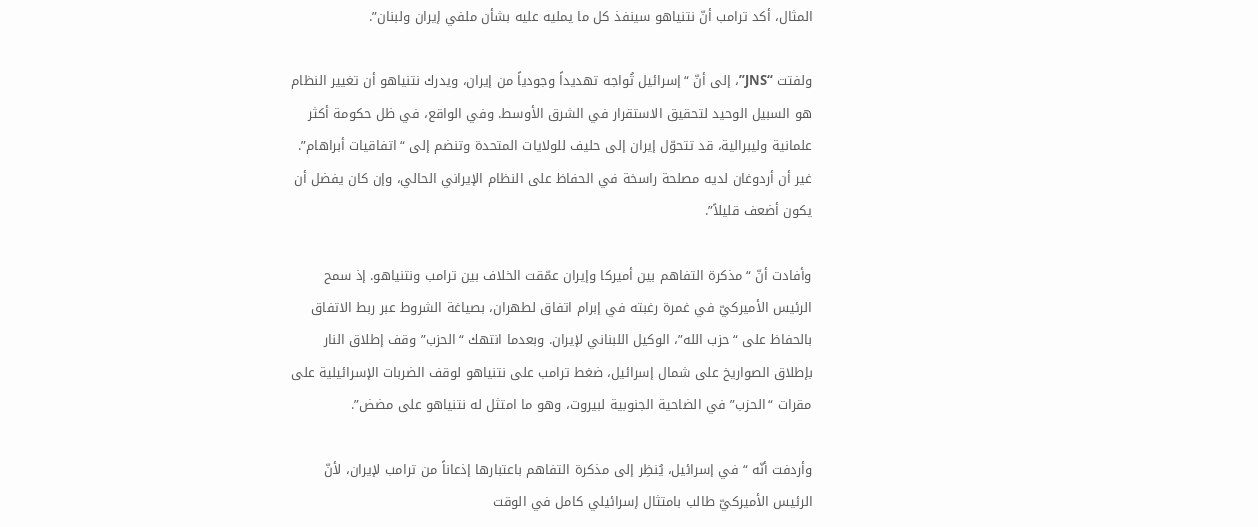المثال، أكد ترامب أنّ نتنياهو سينفذ كل ما يمليه عليه بشأن ملفي إيران ولبنان”.

ولفتت “JNS”، إلى أنّ “إسرائيل تُواجه تهديداً وجودياً من إيران، ويدرك نتنياهو أن تغيير النظام هو السبيل الوحيد لتحقيق الاستقرار في الشرق الأوسط. وفي الواقع، في ظل حكومة أكثر علمانية وليبرالية، قد تتحوّل إيران إلى حليف للولايات المتحدة وتنضم إلى “اتفاقيات أبراهام”. غير أن أردوغان لديه مصلحة راسخة في الحفاظ على النظام الإيراني الحالي، وإن كان يفضل أن يكون أضعف قليلاً”.

وأفادت أنّ “مذكرة التفاهم بين أميركا وإيران عمّقت الخلاف بين ترامب ونتنياهو. إذ سمح الرئيس الأميركيّ في غمرة رغبته في إبرام اتفاق لطهران، بصياغة الشروط عبر ربط الاتفاق بالحفاظ على “حزب الله”، الوكيل اللبناني لإيران. وبعدما انتهك “الحزب” وقف إطلاق النار بإطلاق الصواريخ على شمال إسرائيل، ضغط ترامب على نتنياهو لوقف الضربات الإسرائيلية على مقرات “الحزب” في الضاحية الجنوبية لبيروت، وهو ما امتثل له نتنياهو على مضض”.

وأردفت أنّه “في إسرائيل، يُنظِر إلى مذكرة التفاهم باعتبارها إذعاناً من ترامب لإيران، لأنّ الرئيس الأميركيّ طالب بامتثال إسرائيلي كامل في الوقت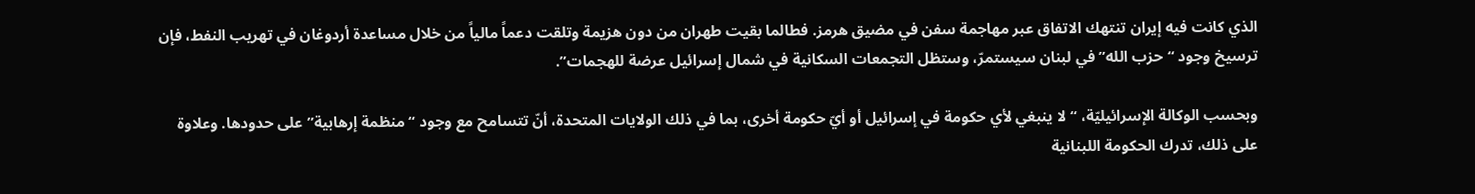الذي كانت فيه إيران تنتهك الاتفاق عبر مهاجمة سفن في مضيق هرمز. فطالما بقيت طهران من دون هزيمة وتلقت دعماً مالياً من خلال مساعدة أردوغان في تهريب النفط، فإن ترسيخ وجود “حزب الله” في لبنان سيستمرّ، وستظل التجمعات السكانية في شمال إسرائيل عرضة للهجمات”.

وبحسب الوكالة الإسرائيليّة، “لا ينبغي لأي حكومة في إسرائيل أو أيّ حكومة أخرى، بما في ذلك الولايات المتحدة، أنّ تتسامح مع وجود “منظمة إرهابية” على حدودها. وعلاوة على ذلك، تدرك الحكومة اللبنانية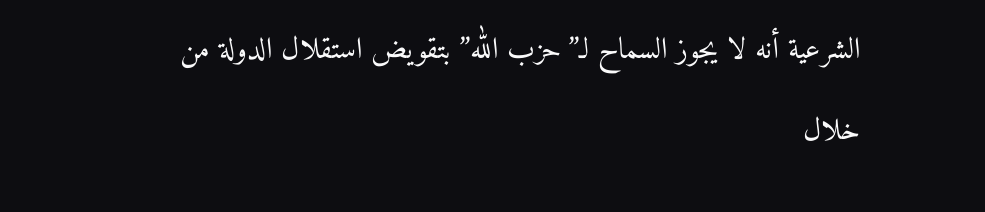الشرعية أنه لا يجوز السماح لـ”حزب الله” بتقويض استقلال الدولة من خلال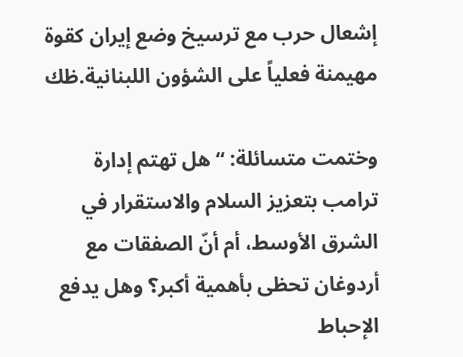إشعال حرب مع ترسيخ وضع إيران كقوة مهيمنة فعلياً على الشؤون اللبنانية.ظك

وختمت متسائلة: “هل تهتم إدارة ترامب بتعزيز السلام والاستقرار في الشرق الأوسط، أم أنّ الصفقات مع أردوغان تحظى بأهمية أكبر؟ وهل يدفع الإحباط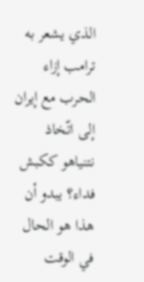الذي يشعر به ترامب إزاء الحرب مع إيران إلى اتّخاذ نتنياهو ككبش فداء؟ يبدو أن هذا هو الحال في الوقت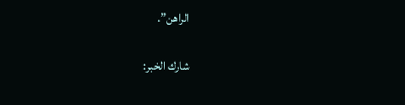الراهن”.

شارك الخبر: